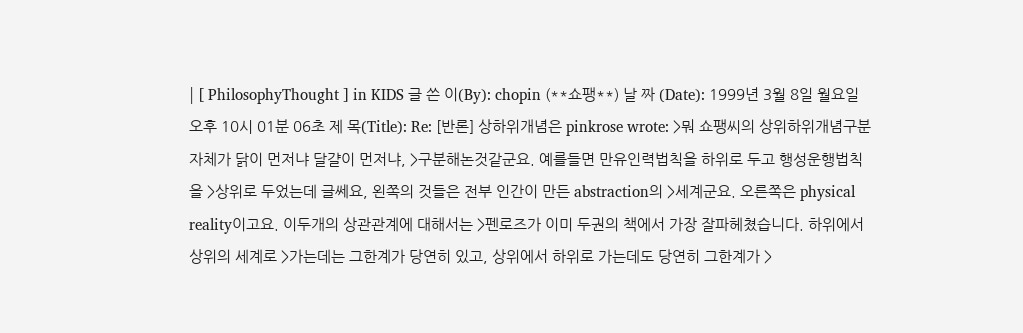| [ PhilosophyThought ] in KIDS 글 쓴 이(By): chopin (**쇼팽**) 날 짜 (Date): 1999년 3월 8일 월요일 오후 10시 01분 06초 제 목(Title): Re: [반론] 상하위개념은 pinkrose wrote: >뭐 쇼팽씨의 상위하위개념구분자체가 닭이 먼저냐 달걀이 먼저냐, >구분해논것같군요. 예를들면 만유인력법칙을 하위로 두고 행성운행법칙을 >상위로 두었는데 글쎄요, 왼쪽의 것들은 전부 인간이 만든 abstraction의 >세계군요. 오른쪽은 physical reality이고요. 이두개의 상관관계에 대해서는 >펜로즈가 이미 두권의 책에서 가장 잘파헤쳤습니다. 하위에서 상위의 세계로 >가는데는 그한계가 당연히 있고, 상위에서 하위로 가는데도 당연히 그한계가 >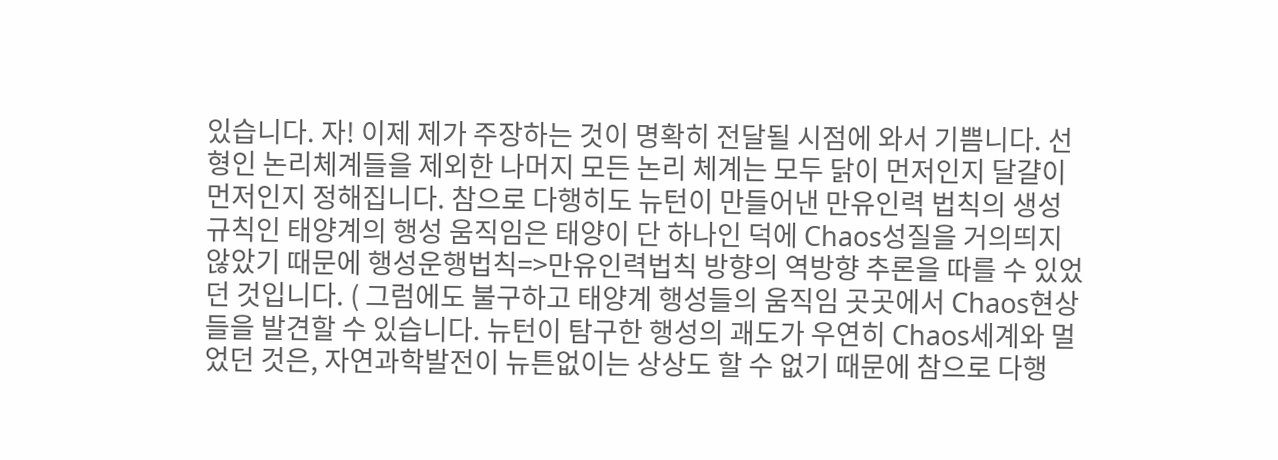있습니다. 자! 이제 제가 주장하는 것이 명확히 전달될 시점에 와서 기쁨니다. 선형인 논리체계들을 제외한 나머지 모든 논리 체계는 모두 닭이 먼저인지 달걀이 먼저인지 정해집니다. 참으로 다행히도 뉴턴이 만들어낸 만유인력 법칙의 생성규칙인 태양계의 행성 움직임은 태양이 단 하나인 덕에 Chaos성질을 거의띄지 않았기 때문에 행성운행법칙=>만유인력법칙 방향의 역방향 추론을 따를 수 있었던 것입니다. ( 그럼에도 불구하고 태양계 행성들의 움직임 곳곳에서 Chaos현상들을 발견할 수 있습니다. 뉴턴이 탐구한 행성의 괘도가 우연히 Chaos세계와 멀었던 것은, 자연과학발전이 뉴튼없이는 상상도 할 수 없기 때문에 참으로 다행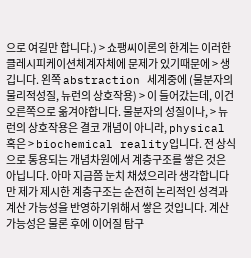으로 여길만 합니다.) > 쇼팽씨이론의 한계는 이러한 클레시피케이션체계자체에 문제가 있기때문에 > 생깁니다. 왼쪽 abstraction 세계중에 (물분자의 물리적성질, 뉴런의 상호작용) > 이 들어갔는데, 이건 오른쪽으로 옮겨야합니다. 물분자의 성질이나, > 뉴런의 상호작용은 결코 개념이 아니라, physical 혹은 > biochemical reality입니다. 전 상식으로 통용되는 개념차원에서 계층구조를 쌓은 것은 아닙니다. 아마 지금쯤 눈치 채셨으리라 생각합니다만 제가 제시한 계층구조는 순전히 논리적인 성격과 계산 가능성을 반영하기위해서 쌓은 것입니다. 계산가능성은 물론 후에 이어질 탐구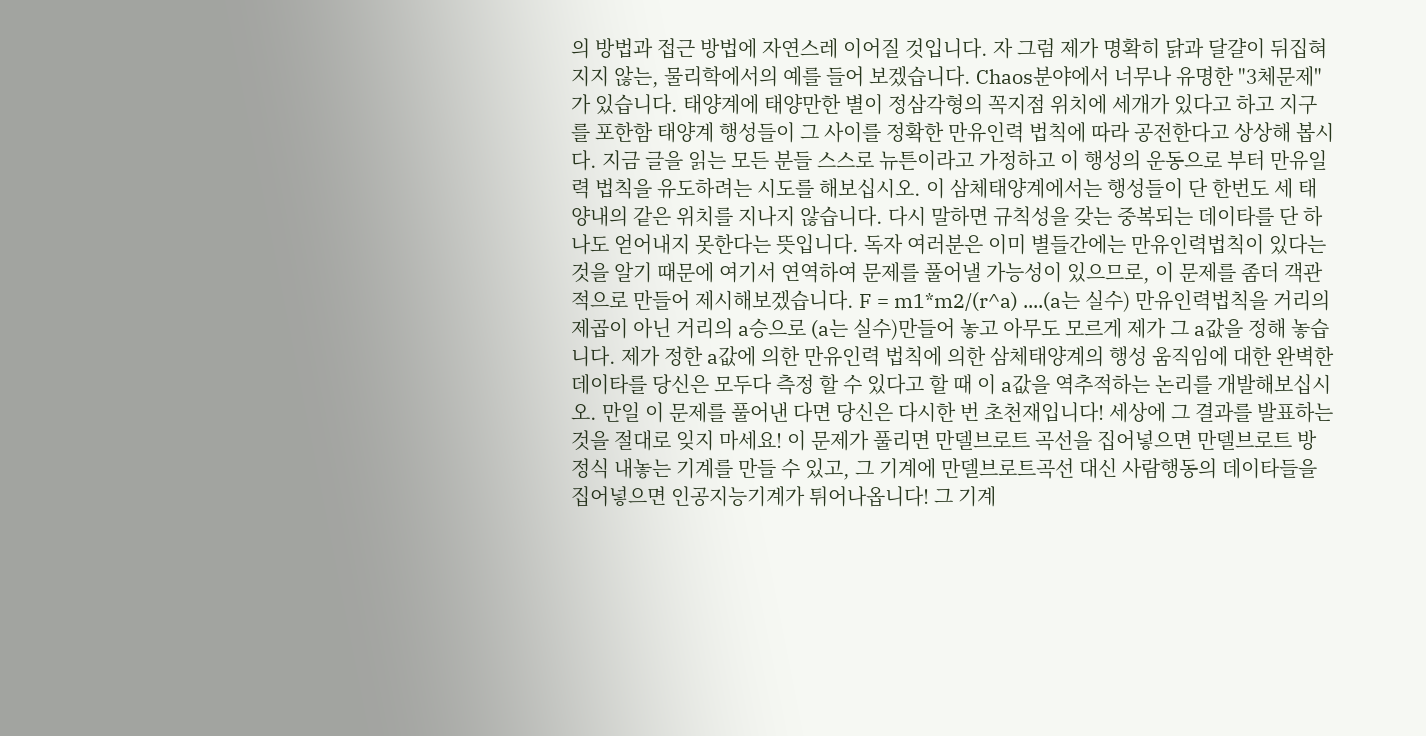의 방법과 접근 방법에 자연스레 이어질 것입니다. 자 그럼 제가 명확히 닭과 달걀이 뒤집혀지지 않는, 물리학에서의 예를 들어 보겠습니다. Chaos분야에서 너무나 유명한 "3체문제"가 있습니다. 태양계에 태양만한 별이 정삼각형의 꼭지점 위치에 세개가 있다고 하고 지구를 포한함 태양계 행성들이 그 사이를 정확한 만유인력 법칙에 따라 공전한다고 상상해 봅시다. 지금 글을 읽는 모든 분들 스스로 뉴튼이라고 가정하고 이 행성의 운동으로 부터 만유일력 법칙을 유도하려는 시도를 해보십시오. 이 삼체태양계에서는 행성들이 단 한번도 세 태양내의 같은 위치를 지나지 않습니다. 다시 말하면 규칙성을 갖는 중복되는 데이타를 단 하나도 얻어내지 못한다는 뜻입니다. 독자 여러분은 이미 별들간에는 만유인력법칙이 있다는 것을 알기 때문에 여기서 연역하여 문제를 풀어낼 가능성이 있으므로, 이 문제를 좀더 객관적으로 만들어 제시해보겠습니다. F = m1*m2/(r^a) ....(a는 실수) 만유인력법칙을 거리의 제곱이 아닌 거리의 a승으로 (a는 실수)만들어 놓고 아무도 모르게 제가 그 a값을 정해 놓습니다. 제가 정한 a값에 의한 만유인력 법칙에 의한 삼체태양계의 행성 움직임에 대한 완벽한 데이타를 당신은 모두다 측정 할 수 있다고 할 때 이 a값을 역추적하는 논리를 개발해보십시오. 만일 이 문제를 풀어낸 다면 당신은 다시한 번 초천재입니다! 세상에 그 결과를 발표하는 것을 절대로 잊지 마세요! 이 문제가 풀리면 만델브로트 곡선을 집어넣으면 만델브로트 방정식 내놓는 기계를 만들 수 있고, 그 기계에 만델브로트곡선 대신 사람행동의 데이타들을 집어넣으면 인공지능기계가 튀어나옵니다! 그 기계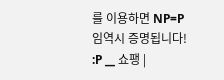를 이용하면 NP=P임역시 증명됩니다! :P __ 쇼팽 |